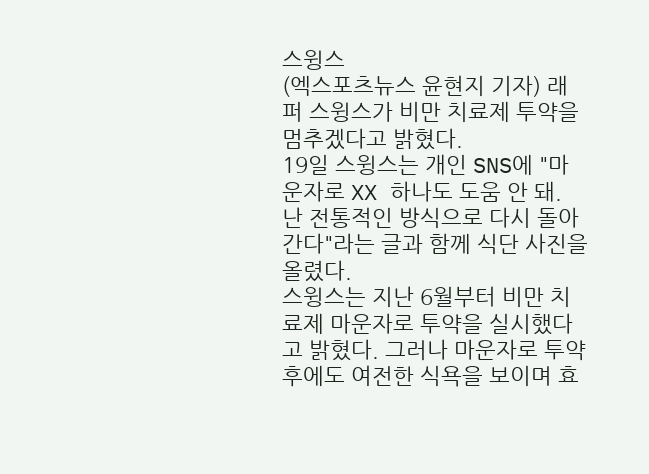스윙스
(엑스포츠뉴스 윤현지 기자) 래퍼 스윙스가 비만 치료제 투약을 멈추겠다고 밝혔다.
19일 스윙스는 개인 SNS에 "마운자로 XX 하나도 도움 안 돼. 난 전통적인 방식으로 다시 돌아간다"라는 글과 함께 식단 사진을 올렸다.
스윙스는 지난 6월부터 비만 치료제 마운자로 투약을 실시했다고 밝혔다. 그러나 마운자로 투약 후에도 여전한 식욕을 보이며 효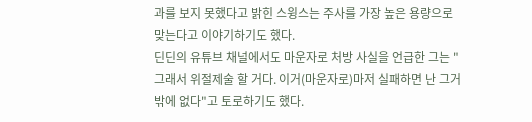과를 보지 못했다고 밝힌 스윙스는 주사를 가장 높은 용량으로 맞는다고 이야기하기도 했다.
딘딘의 유튜브 채널에서도 마운자로 처방 사실을 언급한 그는 "그래서 위절제술 할 거다. 이거(마운자로)마저 실패하면 난 그거밖에 없다"고 토로하기도 했다.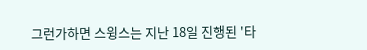그런가하면 스윙스는 지난 18일 진행된 '타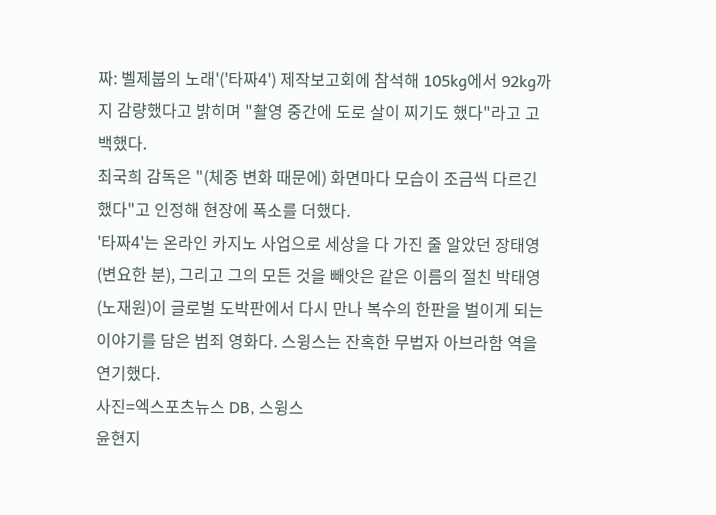짜: 벨제붑의 노래'('타짜4') 제작보고회에 참석해 105kg에서 92kg까지 감량했다고 밝히며 "촬영 중간에 도로 살이 찌기도 했다"라고 고백했다.
최국희 감독은 "(체중 변화 때문에) 화면마다 모습이 조금씩 다르긴 했다"고 인정해 현장에 폭소를 더했다.
'타짜4'는 온라인 카지노 사업으로 세상을 다 가진 줄 알았던 장태영(변요한 분), 그리고 그의 모든 것을 빼앗은 같은 이름의 절친 박태영(노재원)이 글로벌 도박판에서 다시 만나 복수의 한판을 벌이게 되는 이야기를 담은 범죄 영화다. 스윙스는 잔혹한 무법자 아브라함 역을 연기했다.
사진=엑스포츠뉴스 DB, 스윙스
윤현지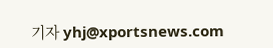기자 yhj@xportsnews.com